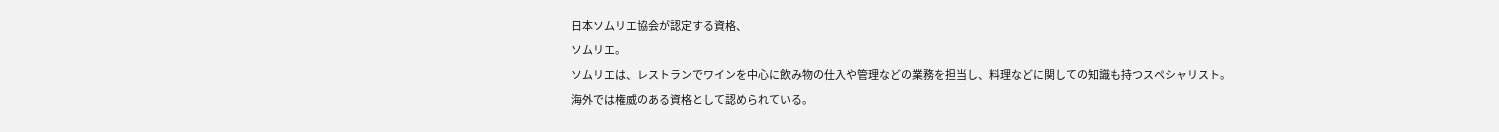日本ソムリエ協会が認定する資格、
ソムリエ。
ソムリエは、レストランでワインを中心に飲み物の仕入や管理などの業務を担当し、料理などに関しての知識も持つスペシャリスト。
海外では権威のある資格として認められている。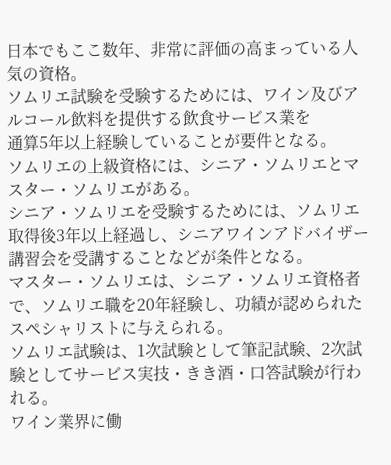日本でもここ数年、非常に評価の高まっている人気の資格。
ソムリエ試験を受験するためには、ワイン及びアルコール飲料を提供する飲食サービス業を
通算5年以上経験していることが要件となる。
ソムリエの上級資格には、シニア・ソムリエとマスター・ソムリエがある。
シニア・ソムリエを受験するためには、ソムリエ取得後3年以上経過し、シニアワインアドバイザー講習会を受講することなどが条件となる。
マスター・ソムリエは、シニア・ソムリエ資格者で、ソムリエ職を20年経験し、功績が認められたスペシャリストに与えられる。
ソムリエ試験は、1次試験として筆記試験、2次試験としてサービス実技・きき酒・口答試験が行われる。
ワイン業界に働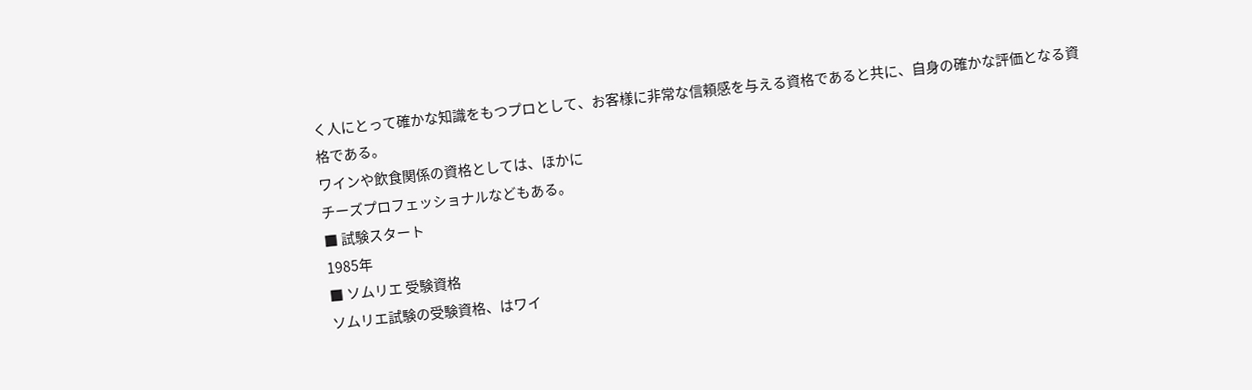く人にとって確かな知識をもつプロとして、お客様に非常な信頼感を与える資格であると共に、自身の確かな評価となる資格である。
ワインや飲食関係の資格としては、ほかに
チーズプロフェッショナルなどもある。
■ 試験スタート
1985年
■ ソムリエ 受験資格
ソムリエ試験の受験資格、はワイ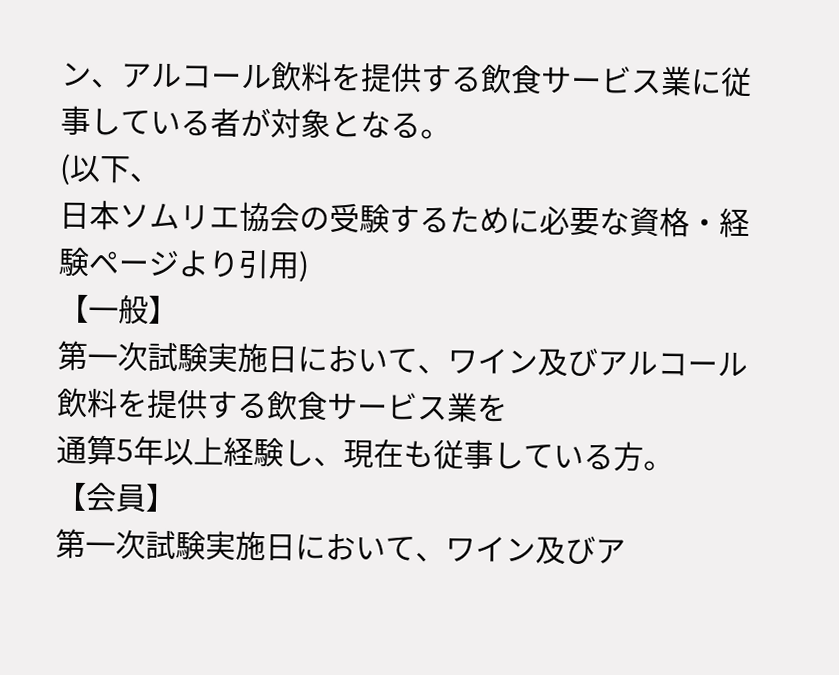ン、アルコール飲料を提供する飲食サービス業に従事している者が対象となる。
(以下、
日本ソムリエ協会の受験するために必要な資格・経験ページより引用)
【一般】
第一次試験実施日において、ワイン及びアルコール飲料を提供する飲食サービス業を
通算5年以上経験し、現在も従事している方。
【会員】
第一次試験実施日において、ワイン及びア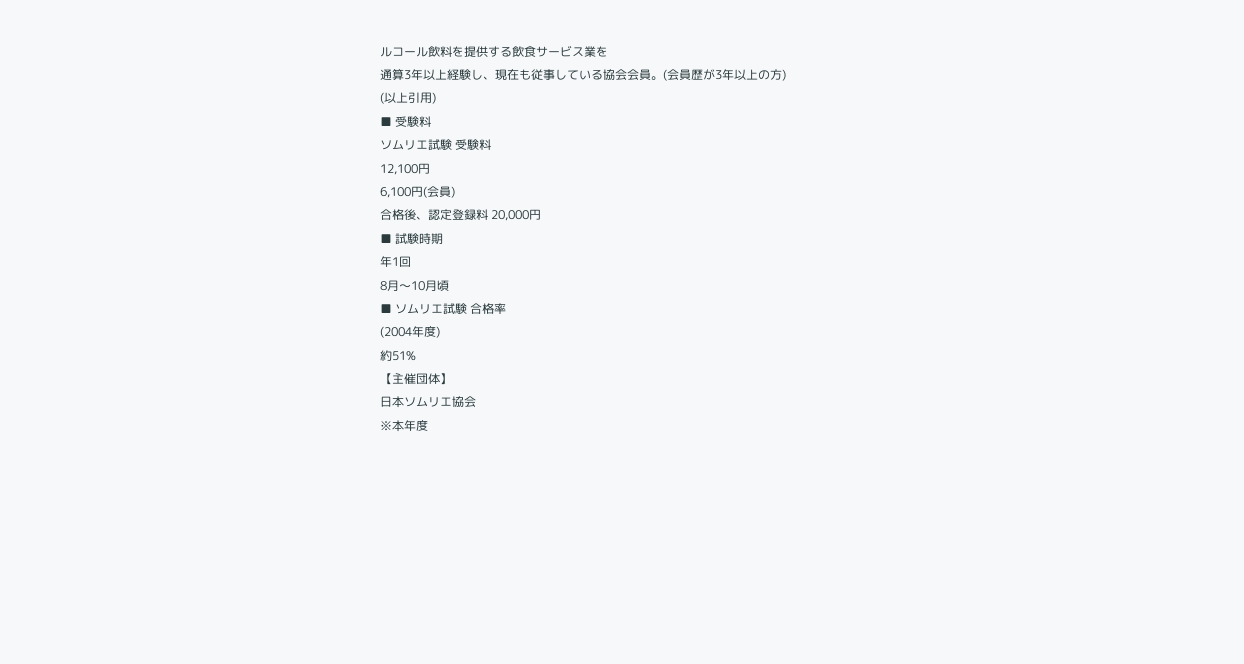ルコール飲料を提供する飲食サービス業を
通算3年以上経験し、現在も従事している協会会員。(会員歴が3年以上の方)
(以上引用)
■ 受験料
ソムリエ試験 受験料
12,100円
6,100円(会員)
合格後、認定登録料 20,000円
■ 試験時期
年1回
8月〜10月頃
■ ソムリエ試験 合格率
(2004年度)
約51%
【主催団体】
日本ソムリエ協会
※本年度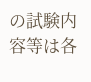の試験内容等は各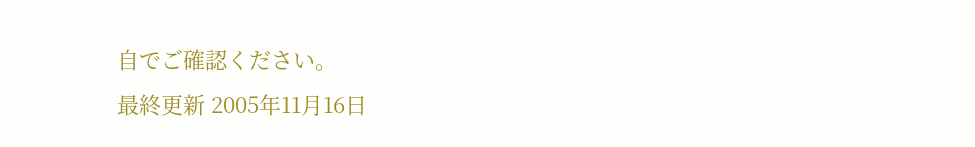自でご確認ください。
最終更新 2005年11月16日